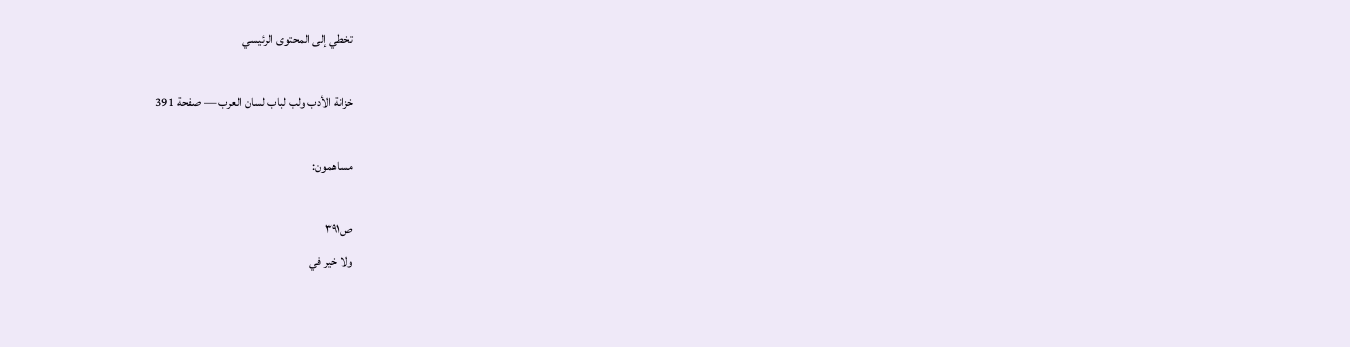تخطي إلى المحتوى الرئيسي

خزانة الأدب ولب لباب لسان العرب — صفحة 391

مساهمون:

ص٣٩١
ولا خير في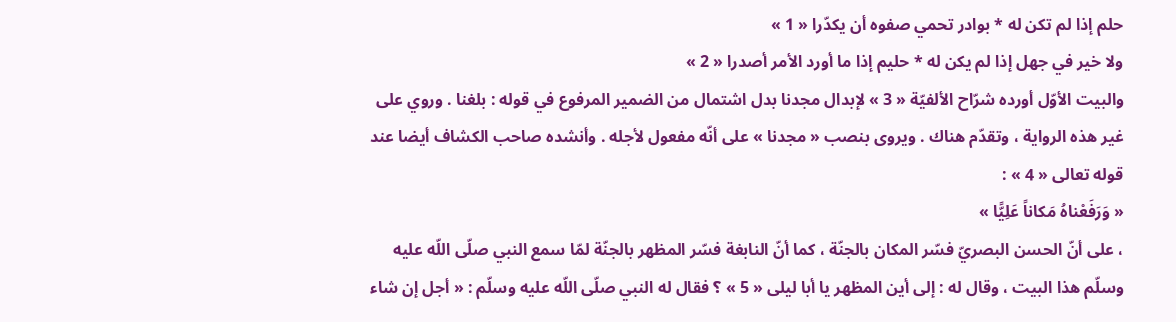حلم إذا لم تكن له * بوادر تحمي صفوه أن يكدّرا « 1 »
ولا خير في جهل إذا لم يكن له * حليم إذا ما أورد الأمر أصدرا « 2 »
والبيت الأوّل أورده شرّاح الألفيّة « 3 » لإبدال مجدنا بدل اشتمال من الضمير المرفوع في قوله : بلغنا . وروي على غير هذه الرواية ، وتقدّم هناك . ويروى بنصب « مجدنا » على أنّه مفعول لأجله . وأنشده صاحب الكشاف أيضا عند قوله تعالى « 4 » :
« وَرَفَعْناهُ مَكاناً عَلِيًّا »
، على أنّ الحسن البصريّ فسّر المكان بالجنّة ، كما أنّ النابغة فسّر المظهر بالجنّة لمّا سمع النبي صلّى اللّه عليه وسلّم هذا البيت ، وقال له : إلى أين المظهر يا أبا ليلى « 5 » ؟ فقال له النبي صلّى اللّه عليه وسلّم : « أجل إن شاء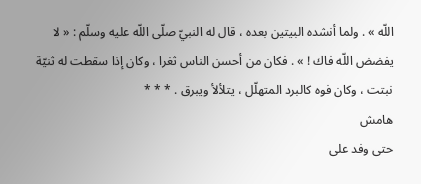اللّه » . ولما أنشده البيتين بعده ، قال له النبيّ صلّى اللّه عليه وسلّم : « لا يفضض اللّه فاك ! » . فكان من أحسن الناس ثغرا ، وكان إذا سقطت له ثنيّة نبتت ، وكان فوه كالبرد المتهلّل ، يتلألأ ويبرق . * * *
هامش
حتى وفد على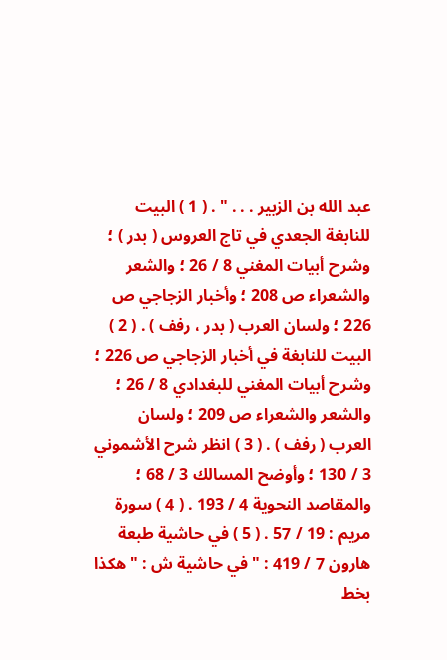عبد الله بن الزبير . . . " . ( 1 ) البيت للنابغة الجعدي في تاج العروس ( بدر ) ؛ وشرح أبيات المغني 8 / 26 ؛ والشعر والشعراء ص 208 ؛ وأخبار الزجاجي ص 226 ؛ ولسان العرب ( بدر ، رفف ) . ( 2 ) البيت للنابغة في أخبار الزجاجي ص 226 ؛ وشرح أبيات المغني للبغدادي 8 / 26 ؛ والشعر والشعراء ص 209 ؛ ولسان العرب ( رفف ) . ( 3 ) انظر شرح الأشموني 3 / 130 ؛ وأوضح المسالك 3 / 68 ؛ والمقاصد النحوية 4 / 193 . ( 4 ) سورة مريم : 19 / 57 . ( 5 ) في حاشية طبعة هارون 7 / 419 : " في حاشية ش : " هكذا بخط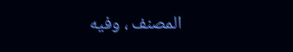المصنف ، وفيه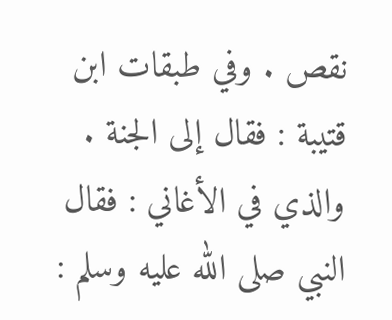نقص . وفي طبقات ابن قتيبة : فقال إلى الجنة . والذي في الأغاني : فقال النبي صلى الله عليه وسلم :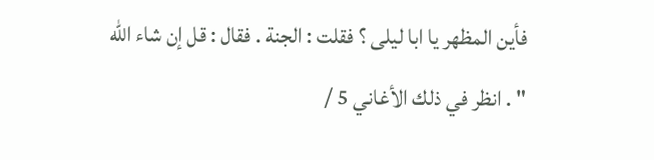فأين المظهر يا ابا ليلى ؟ فقلت : الجنة . فقال : قل إن شاء الله " . انظر في ذلك الأغاني 5 /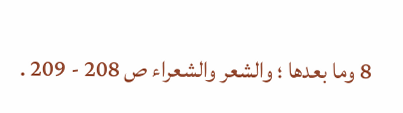8 وما بعدها ؛ والشعر والشعراء ص 208 - 209 .